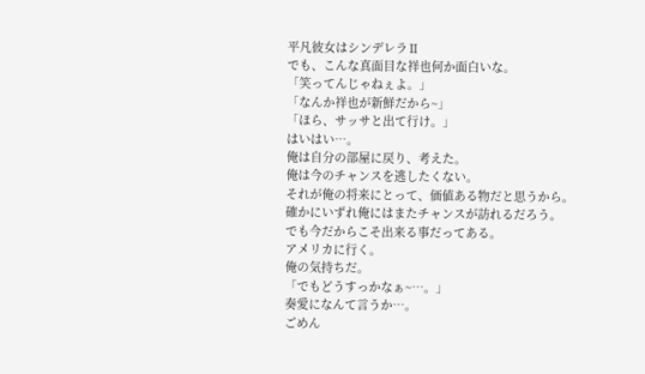平凡彼女はシンデレラⅡ
でも、こんな真面目な祥也何か面白いな。
「笑ってんじゃねぇよ。」
「なんか祥也が新鮮だから~」
「ほら、サッサと出て行け。」
はいはい…。
俺は自分の部屋に戻り、考えた。
俺は今のチャンスを逃したくない。
それが俺の将来にとって、価値ある物だと思うから。
確かにいずれ俺にはまたチャンスが訪れるだろう。
でも今だからこそ出来る事だってある。
アメリカに行く。
俺の気持ちだ。
「でもどうすっかなぁ~…。」
奏愛になんて言うか…。
ごめん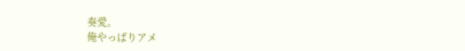奏愛。
俺やっぱりアメ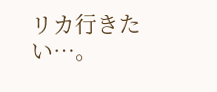リカ行きたい…。